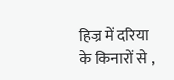हिज्र में दरिया के किनारों से ,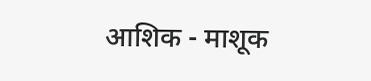आशिक - माशूक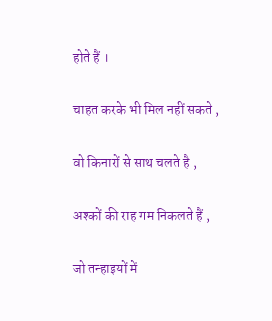होते हैं ।

चाहत करके भी मिल नहीं सकते ,

वो किनारों से साथ चलते है ,

अश्कों की राह गम निकलते हैं ,

जो तन्हाइयों में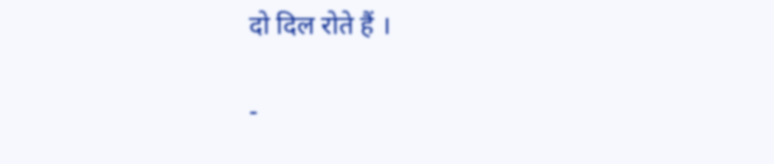दो दिल रोते हैं ।

-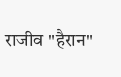राजीव "हैरान"